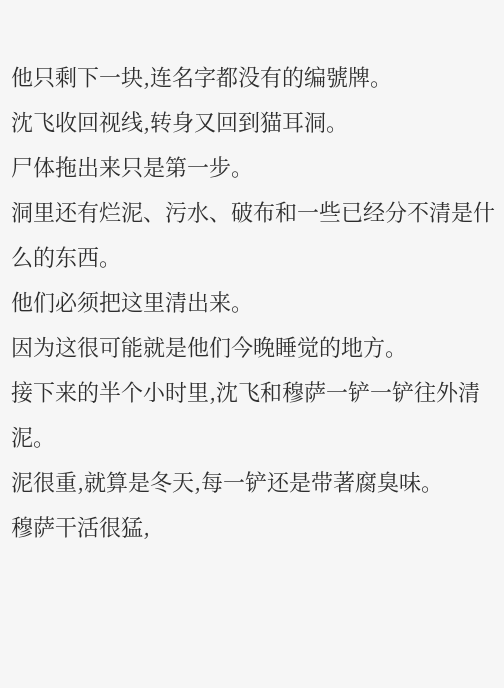他只剩下一块,连名字都没有的编號牌。
沈飞收回视线,转身又回到猫耳洞。
尸体拖出来只是第一步。
洞里还有烂泥、污水、破布和一些已经分不清是什么的东西。
他们必须把这里清出来。
因为这很可能就是他们今晚睡觉的地方。
接下来的半个小时里,沈飞和穆萨一铲一铲往外清泥。
泥很重,就算是冬天,每一铲还是带著腐臭味。
穆萨干活很猛,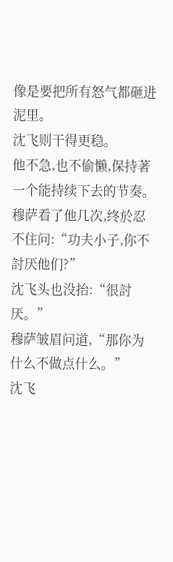像是要把所有怒气都砸进泥里。
沈飞则干得更稳。
他不急,也不偷懒,保持著一个能持续下去的节奏。
穆萨看了他几次,终於忍不住问:“功夫小子,你不討厌他们?”
沈飞头也没抬:“很討厌。”
穆萨皱眉问道,“那你为什么不做点什么。”
沈飞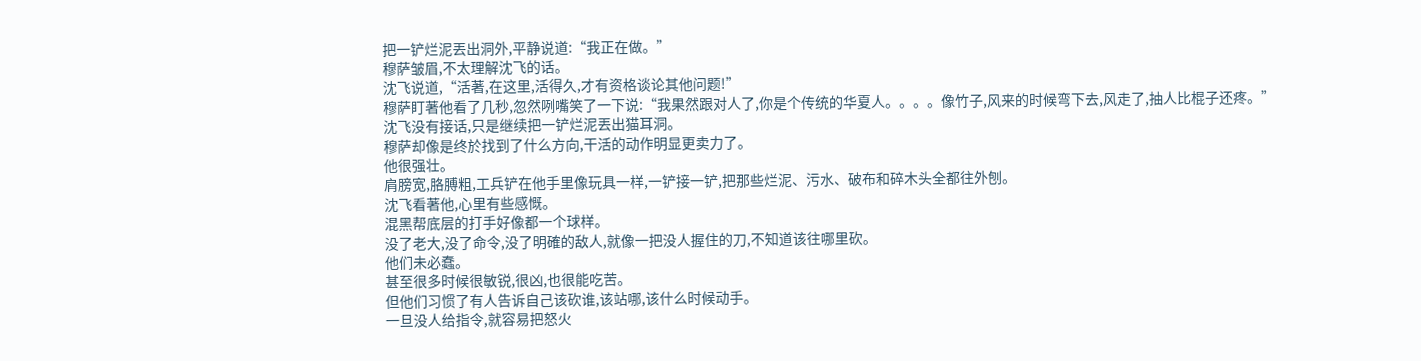把一铲烂泥丟出洞外,平静说道:“我正在做。”
穆萨皱眉,不太理解沈飞的话。
沈飞说道,“活著,在这里,活得久,才有资格谈论其他问题!”
穆萨盯著他看了几秒,忽然咧嘴笑了一下说:“我果然跟对人了,你是个传统的华夏人。。。。像竹子,风来的时候弯下去,风走了,抽人比棍子还疼。”
沈飞没有接话,只是继续把一铲烂泥丟出猫耳洞。
穆萨却像是终於找到了什么方向,干活的动作明显更卖力了。
他很强壮。
肩膀宽,胳膊粗,工兵铲在他手里像玩具一样,一铲接一铲,把那些烂泥、污水、破布和碎木头全都往外刨。
沈飞看著他,心里有些感慨。
混黑帮底层的打手好像都一个球样。
没了老大,没了命令,没了明確的敌人,就像一把没人握住的刀,不知道该往哪里砍。
他们未必蠢。
甚至很多时候很敏锐,很凶,也很能吃苦。
但他们习惯了有人告诉自己该砍谁,该站哪,该什么时候动手。
一旦没人给指令,就容易把怒火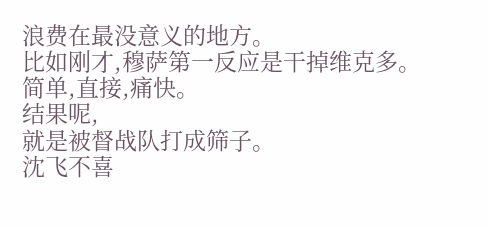浪费在最没意义的地方。
比如刚才,穆萨第一反应是干掉维克多。
简单,直接,痛快。
结果呢,
就是被督战队打成筛子。
沈飞不喜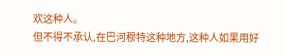欢这种人。
但不得不承认,在巴河穆特这种地方,这种人如果用好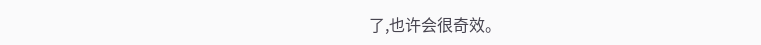了,也许会很奇效。